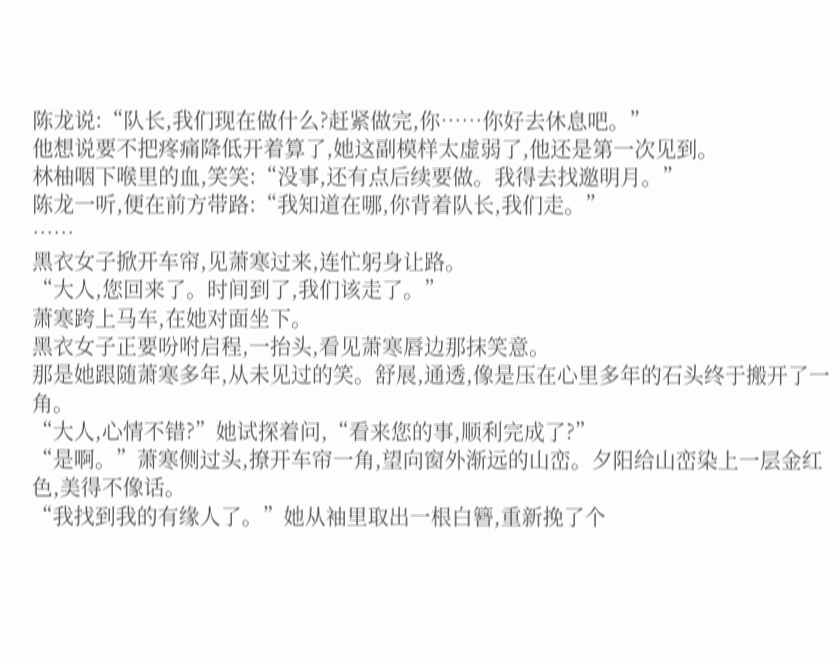陈龙说:“队长,我们现在做什么?赶紧做完,你……你好去休息吧。”
他想说要不把疼痛降低开着算了,她这副模样太虚弱了,他还是第一次见到。
林柚咽下喉里的血,笑笑:“没事,还有点后续要做。我得去找邀明月。”
陈龙一听,便在前方带路:“我知道在哪,你背着队长,我们走。”
……
黑衣女子掀开车帘,见萧寒过来,连忙躬身让路。
“大人,您回来了。时间到了,我们该走了。”
萧寒跨上马车,在她对面坐下。
黑衣女子正要吩咐启程,一抬头,看见萧寒唇边那抹笑意。
那是她跟随萧寒多年,从未见过的笑。舒展,通透,像是压在心里多年的石头终于搬开了一角。
“大人,心情不错?”她试探着问,“看来您的事,顺利完成了?”
“是啊。”萧寒侧过头,撩开车帘一角,望向窗外渐远的山峦。夕阳给山峦染上一层金红色,美得不像话。
“我找到我的有缘人了。”她从袖里取出一根白簪,重新挽了个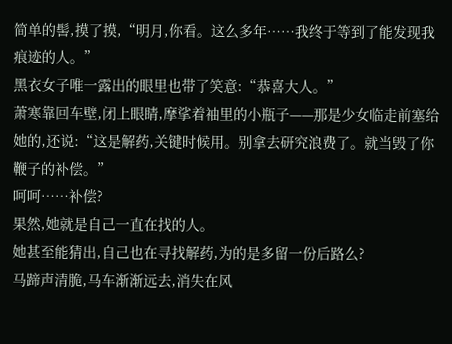简单的髻,摸了摸,“明月,你看。这么多年……我终于等到了能发现我痕迹的人。”
黑衣女子唯一露出的眼里也带了笑意:“恭喜大人。”
萧寒靠回车壁,闭上眼睛,摩挲着袖里的小瓶子——那是少女临走前塞给她的,还说:“这是解药,关键时候用。别拿去研究浪费了。就当毁了你鞭子的补偿。”
呵呵……补偿?
果然,她就是自己一直在找的人。
她甚至能猜出,自己也在寻找解药,为的是多留一份后路么?
马蹄声清脆,马车渐渐远去,消失在风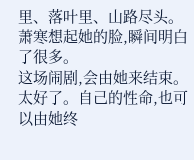里、落叶里、山路尽头。
萧寒想起她的脸,瞬间明白了很多。
这场闹剧,会由她来结束。太好了。自己的性命,也可以由她终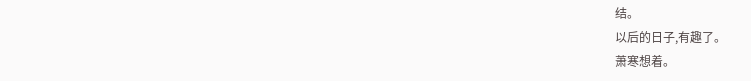结。
以后的日子,有趣了。
萧寒想着。